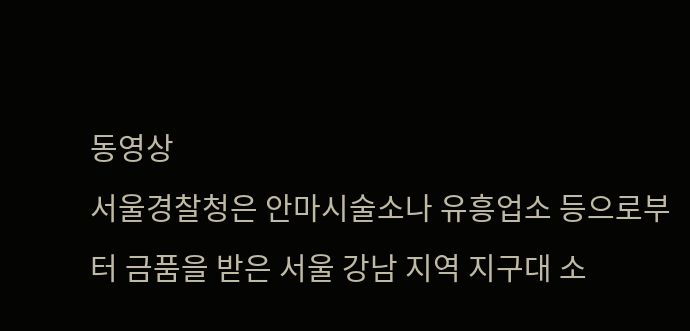동영상
서울경찰청은 안마시술소나 유흥업소 등으로부터 금품을 받은 서울 강남 지역 지구대 소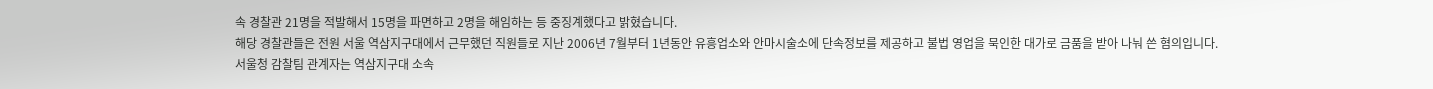속 경찰관 21명을 적발해서 15명을 파면하고 2명을 해임하는 등 중징계했다고 밝혔습니다.
해당 경찰관들은 전원 서울 역삼지구대에서 근무했던 직원들로 지난 2006년 7월부터 1년동안 유흥업소와 안마시술소에 단속정보를 제공하고 불법 영업을 묵인한 대가로 금품을 받아 나눠 쓴 혐의입니다.
서울청 감찰팀 관계자는 역삼지구대 소속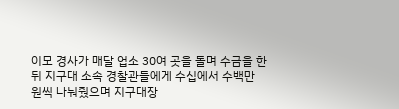이모 경사가 매달 업소 30여 곳을 돌며 수금을 한 뒤 지구대 소속 경찰관들에게 수십에서 수백만 원씩 나눠줬으며 지구대장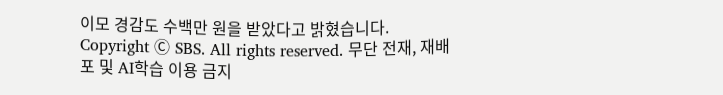이모 경감도 수백만 원을 받았다고 밝혔습니다.
Copyright Ⓒ SBS. All rights reserved. 무단 전재, 재배포 및 AI학습 이용 금지